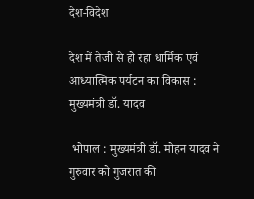देश-विदेश

देश में तेजी से हो रहा धार्मिक एवं आध्यात्मिक पर्यटन का विकास : मुख्यमंत्री डॉ. यादव

 भोपाल : मुख्यमंत्री डॉ. मोहन यादव ने गुरुवार को गुजरात की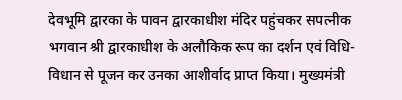देवभूमि द्वारका के पावन द्वारकाधीश मंदिर पहुंचकर सपत्नीक भगवान श्री द्वारकाधीश के अलौकिक रूप का दर्शन एवं विधि-विधान से पूजन कर उनका आशीर्वाद प्राप्त किया। मुख्यमंत्री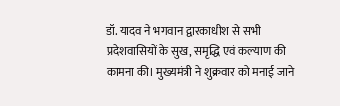डॉ. यादव ने भगवान द्वारकाधीश से सभी प्रदेशवासियों के सुख, समृद्धि एवं कल्याण की कामना की। मुख्यमंत्री ने शुक्रवार को मनाई जाने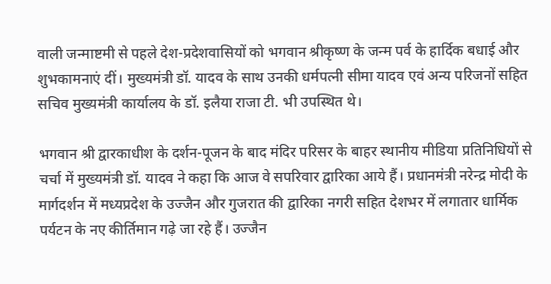वाली जन्माष्टमी से पहले देश-प्रदेशवासियों को भगवान श्रीकृष्ण के जन्म पर्व के हार्दिक बधाई और शुभकामनाएं दीं। मुख्यमंत्री डॉ. यादव के साथ उनकी धर्मपत्नी सीमा यादव एवं अन्य परिजनों सहित सचिव मुख्यमंत्री कार्यालय के डॉ. इलैया राजा टी. भी उपस्थित थे।

भगवान श्री द्वारकाधीश के दर्शन-पूजन के बाद मंदिर परिसर के बाहर स्थानीय मीडिया प्रतिनिधियों से चर्चा में मुख्यमंत्री डॉ. यादव ने कहा कि आज वे सपरिवार द्वारिका आये हैं। प्रधानमंत्री नरेन्द्र मोदी के मार्गदर्शन में मध्यप्रदेश के उज्जैन और गुजरात की द्वारिका नगरी सहित देशभर में लगातार धार्मिक पर्यटन के नए कीर्तिमान गढ़े जा रहे हैं। उज्जैन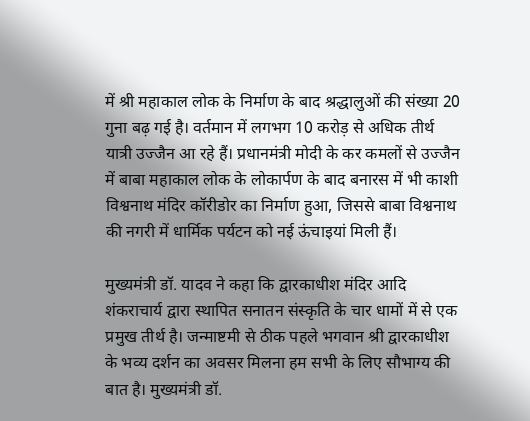में श्री महाकाल लोक के निर्माण के बाद श्रद्धालुओं की संख्या 20 गुना बढ़ गई है। वर्तमान में लगभग 10 करोड़ से अधिक तीर्थ यात्री उज्जैन आ रहे हैं। प्रधानमंत्री मोदी के कर कमलों से उज्जैन में बाबा महाकाल लोक के लोकार्पण के बाद बनारस में भी काशी विश्वनाथ मंदिर कॉरीडोर का निर्माण हुआ, जिससे बाबा विश्वनाथ की नगरी में धार्मिक पर्यटन को नई ऊंचाइयां मिली हैं।

मुख्यमंत्री डॉ. यादव ने कहा कि द्वारकाधीश मंदिर आदि शंकराचार्य द्वारा स्थापित सनातन संस्कृति के चार धामों में से एक प्रमुख तीर्थ है। जन्माष्टमी से ठीक पहले भगवान श्री द्वारकाधीश के भव्य दर्शन का अवसर मिलना हम सभी के लिए सौभाग्य की बात है। मुख्यमंत्री डॉ.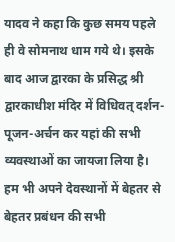यादव ने कहा कि कुछ समय पहले ही वे सोमनाथ धाम गये थे। इसके बाद आज द्वारका के प्रसिद्ध श्री द्वारकाधीश मंदिर में विधिवत् दर्शन-पूजन-अर्चन कर यहां की सभी व्यवस्थाओं का जायजा लिया है। हम भी अपने देवस्थानों में बेहतर से बेहतर प्रबंधन की सभी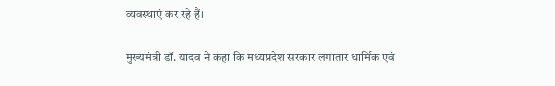व्यवस्थाएं कर रहे हैं।

मुख्यमंत्री डॉ. यादव ने कहा कि मध्यप्रदेश सरकार लगातार धार्मिक एवं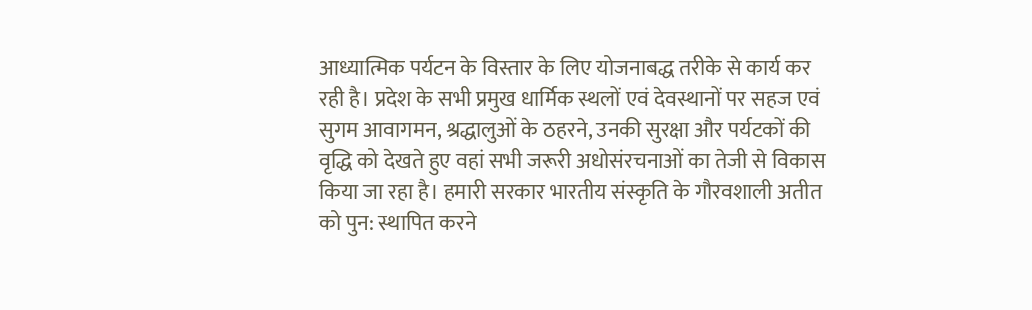आध्यात्मिक पर्यटन के विस्तार के लिए योजनाबद्ध तरीके से कार्य कर रही है। प्रदेश के सभी प्रमुख धार्मिक स्थलों एवं देवस्थानों पर सहज एवं सुगम आवागमन, श्रद्धालुओं के ठहरने, उनकी सुरक्षा और पर्यटकों की वृद्धि को देखते हुए वहां सभी जरूरी अधोसंरचनाओं का तेजी से विकास किया जा रहा है। हमारी सरकार भारतीय संस्कृति के गौरवशाली अतीत को पुन: स्थापित करने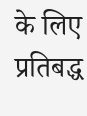के लिए प्रतिबद्ध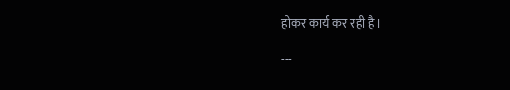होकर कार्य कर रही है।

---